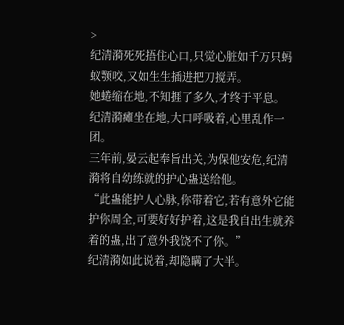>
纪清漪死死捂住心口,只觉心脏如千万只蚂蚁颚咬,又如生生插进把刀搅弄。
她蜷缩在地,不知捱了多久,才终于平息。
纪清漪瘫坐在地,大口呼吸着,心里乱作一团。
三年前,晏云起奉旨出关,为保他安危,纪清漪将自幼练就的护心蛊送给他。
“此蛊能护人心脉,你带着它,若有意外它能护你周全,可要好好护着,这是我自出生就养着的蛊,出了意外我饶不了你。”
纪清漪如此说着,却隐瞒了大半。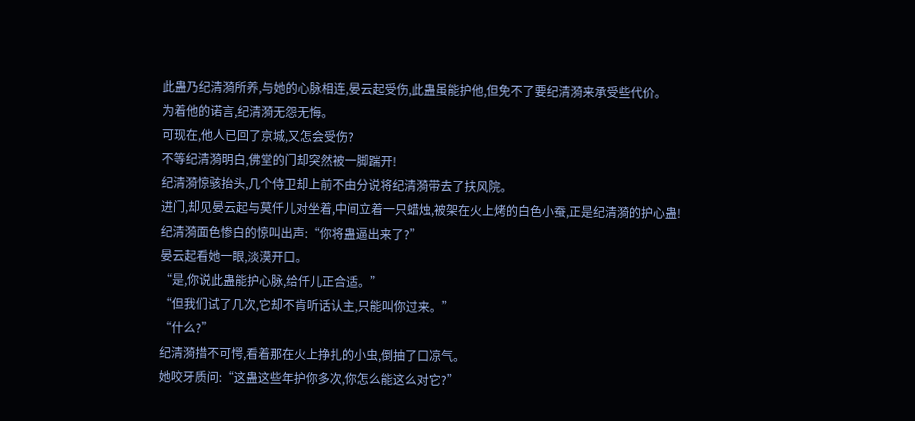此蛊乃纪清漪所养,与她的心脉相连,晏云起受伤,此蛊虽能护他,但免不了要纪清漪来承受些代价。
为着他的诺言,纪清漪无怨无悔。
可现在,他人已回了京城,又怎会受伤?
不等纪清漪明白,佛堂的门却突然被一脚踹开!
纪清漪惊骇抬头,几个侍卫却上前不由分说将纪清漪带去了扶风院。
进门,却见晏云起与莫仟儿对坐着,中间立着一只蜡烛,被架在火上烤的白色小蚕,正是纪清漪的护心蛊!
纪清漪面色惨白的惊叫出声:“你将蛊逼出来了?”
晏云起看她一眼,淡漠开口。
“是,你说此蛊能护心脉,给仟儿正合适。”
“但我们试了几次,它却不肯听话认主,只能叫你过来。”
“什么?”
纪清漪措不可愕,看着那在火上挣扎的小虫,倒抽了口凉气。
她咬牙质问:“这蛊这些年护你多次,你怎么能这么对它?”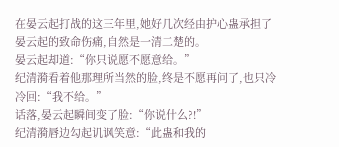在晏云起打战的这三年里,她好几次经由护心蛊承担了晏云起的致命伤痛,自然是一清二楚的。
晏云起却道:“你只说愿不愿意给。”
纪清漪看着他那理所当然的脸,终是不愿再问了,也只冷冷回:“我不给。”
话落,晏云起瞬间变了脸:“你说什么?!”
纪清漪唇边勾起讥讽笑意:“此蛊和我的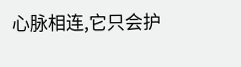心脉相连,它只会护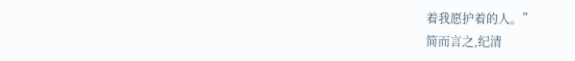着我愿护着的人。”
简而言之,纪清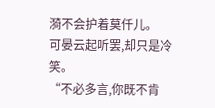漪不会护着莫仟儿。
可晏云起听罢,却只是冷笑。
“不必多言,你既不肯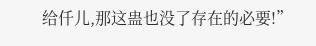给仟儿,那这蛊也没了存在的必要!”